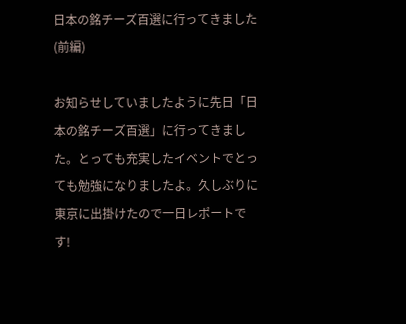日本の銘チーズ百選に行ってきました(前編)

お知らせしていましたように先日「日本の銘チーズ百選」に行ってきました。とっても充実したイベントでとっても勉強になりましたよ。久しぶりに東京に出掛けたので一日レポートです!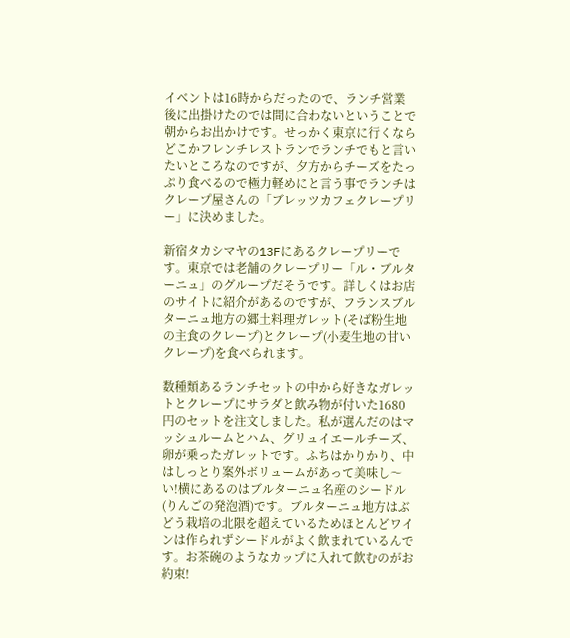イベントは16時からだったので、ランチ営業後に出掛けたのでは間に合わないということで朝からお出かけです。せっかく東京に行くならどこかフレンチレストランでランチでもと言いたいところなのですが、夕方からチーズをたっぷり食べるので極力軽めにと言う事でランチはクレープ屋さんの「ブレッツカフェクレープリー」に決めました。

新宿タカシマヤの13Fにあるクレープリーです。東京では老舗のクレープリー「ル・ブルターニュ」のグループだそうです。詳しくはお店のサイトに紹介があるのですが、フランスブルターニュ地方の郷土料理ガレット(そば粉生地の主食のクレープ)とクレープ(小麦生地の甘いクレープ)を食べられます。

数種類あるランチセットの中から好きなガレットとクレープにサラダと飲み物が付いた1680円のセットを注文しました。私が選んだのはマッシュルームとハム、グリュイエールチーズ、卵が乗ったガレットです。ふちはかりかり、中はしっとり案外ボリュームがあって美味し〜い!横にあるのはブルターニュ名産のシードル(りんごの発泡酒)です。ブルターニュ地方はぶどう栽培の北限を超えているためほとんどワインは作られずシードルがよく飲まれているんです。お茶碗のようなカップに入れて飲むのがお約束!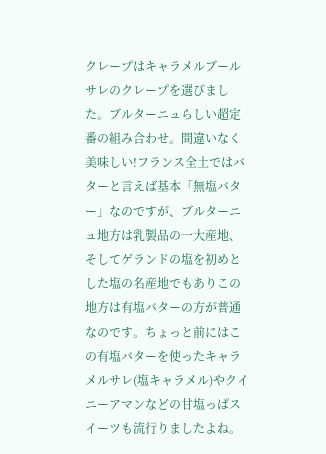クレープはキャラメルブールサレのクレープを選びました。ブルターニュらしい超定番の組み合わせ。間違いなく美味しい!フランス全土ではバターと言えば基本「無塩バター」なのですが、ブルターニュ地方は乳製品の一大産地、そしてゲランドの塩を初めとした塩の名産地でもありこの地方は有塩バターの方が普通なのです。ちょっと前にはこの有塩バターを使ったキャラメルサレ(塩キャラメル)やクイニーアマンなどの甘塩っぱスイーツも流行りましたよね。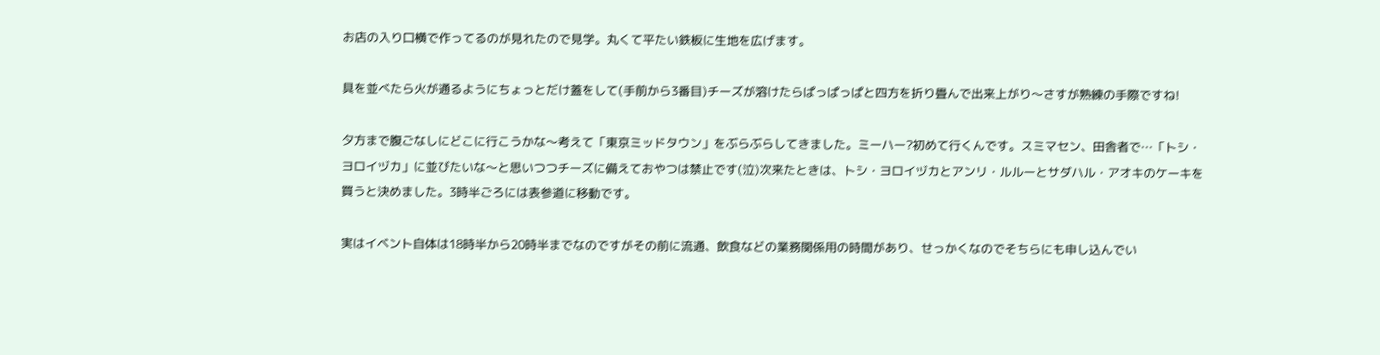お店の入り口横で作ってるのが見れたので見学。丸くて平たい鉄板に生地を広げます。

具を並べたら火が通るようにちょっとだけ蓋をして(手前から3番目)チーズが溶けたらぱっぱっぱと四方を折り畳んで出来上がり〜さすが熟練の手際ですね!

夕方まで腹ごなしにどこに行こうかな〜考えて「東京ミッドタウン」をぶらぶらしてきました。ミーハー?初めて行くんです。スミマセン、田舎者で…「トシ・ヨロイヅカ」に並びたいな〜と思いつつチーズに備えておやつは禁止です(泣)次来たときは、トシ・ヨロイヅカとアンリ・ルルーとサダハル・アオキのケーキを買うと決めました。3時半ごろには表参道に移動です。

実はイベント自体は18時半から20時半までなのですがその前に流通、飲食などの業務関係用の時間があり、せっかくなのでそちらにも申し込んでい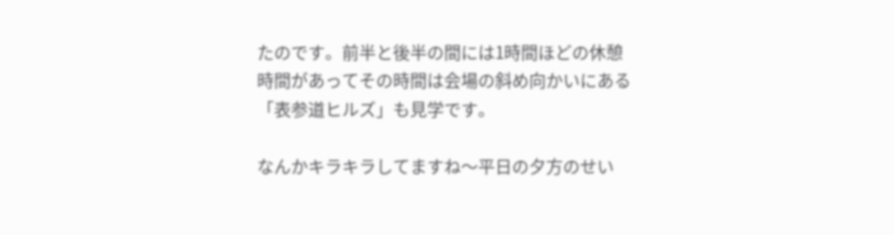たのです。前半と後半の間には1時間ほどの休憩時間があってその時間は会場の斜め向かいにある「表参道ヒルズ」も見学です。

なんかキラキラしてますね〜平日の夕方のせい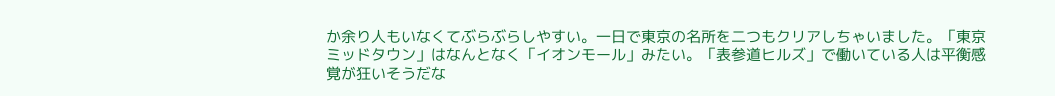か余り人もいなくてぶらぶらしやすい。一日で東京の名所を二つもクリアしちゃいました。「東京ミッドタウン」はなんとなく「イオンモール」みたい。「表参道ヒルズ」で働いている人は平衡感覚が狂いそうだな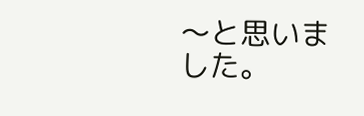〜と思いました。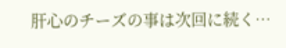肝心のチーズの事は次回に続く…